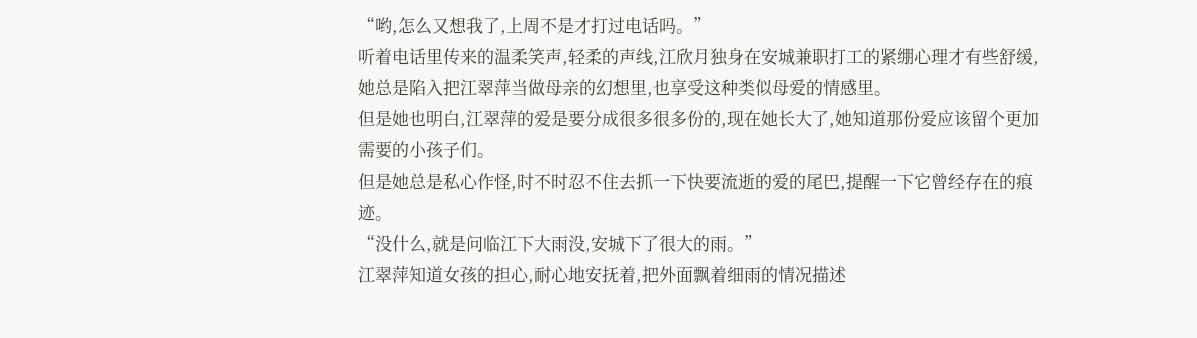“哟,怎么又想我了,上周不是才打过电话吗。”
听着电话里传来的温柔笑声,轻柔的声线,江欣月独身在安城兼职打工的紧绷心理才有些舒缓,她总是陷入把江翠萍当做母亲的幻想里,也享受这种类似母爱的情感里。
但是她也明白,江翠萍的爱是要分成很多很多份的,现在她长大了,她知道那份爱应该留个更加需要的小孩子们。
但是她总是私心作怪,时不时忍不住去抓一下快要流逝的爱的尾巴,提醒一下它曾经存在的痕迹。
“没什么,就是问临江下大雨没,安城下了很大的雨。”
江翠萍知道女孩的担心,耐心地安抚着,把外面飘着细雨的情况描述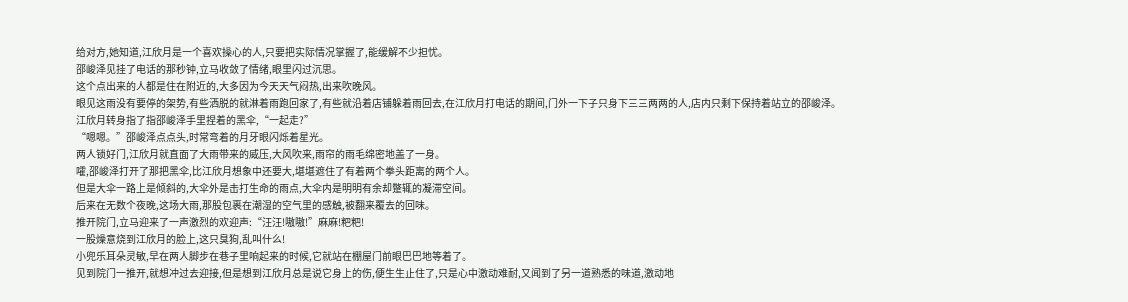给对方,她知道,江欣月是一个喜欢操心的人,只要把实际情况掌握了,能缓解不少担忧。
邵峻泽见挂了电话的那秒钟,立马收敛了情绪,眼里闪过沉思。
这个点出来的人都是住在附近的,大多因为今天天气闷热,出来吹晚风。
眼见这雨没有要停的架势,有些洒脱的就淋着雨跑回家了,有些就沿着店铺躲着雨回去,在江欣月打电话的期间,门外一下子只身下三三两两的人,店内只剩下保持着站立的邵峻泽。
江欣月转身指了指邵峻泽手里捏着的黑伞,“一起走?”
“嗯嗯。”邵峻泽点点头,时常弯着的月牙眼闪烁着星光。
两人锁好门,江欣月就直面了大雨带来的威压,大风吹来,雨帘的雨毛绵密地盖了一身。
嚯,邵峻泽打开了那把黑伞,比江欣月想象中还要大,堪堪遮住了有着两个拳头距离的两个人。
但是大伞一路上是倾斜的,大伞外是击打生命的雨点,大伞内是明明有余却蹩辄的凝滞空间。
后来在无数个夜晚,这场大雨,那股包裹在潮湿的空气里的感触,被翻来覆去的回味。
推开院门,立马迎来了一声激烈的欢迎声:“汪汪!嗷嗷!”麻麻!粑粑!
一股燥意烧到江欣月的脸上,这只臭狗,乱叫什么!
小兜乐耳朵灵敏,早在两人脚步在巷子里响起来的时候,它就站在棚屋门前眼巴巴地等着了。
见到院门一推开,就想冲过去迎接,但是想到江欣月总是说它身上的伤,便生生止住了,只是心中激动难耐,又闻到了另一道熟悉的味道,激动地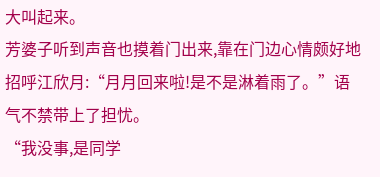大叫起来。
芳婆子听到声音也摸着门出来,靠在门边心情颇好地招呼江欣月:“月月回来啦!是不是淋着雨了。”语气不禁带上了担忧。
“我没事,是同学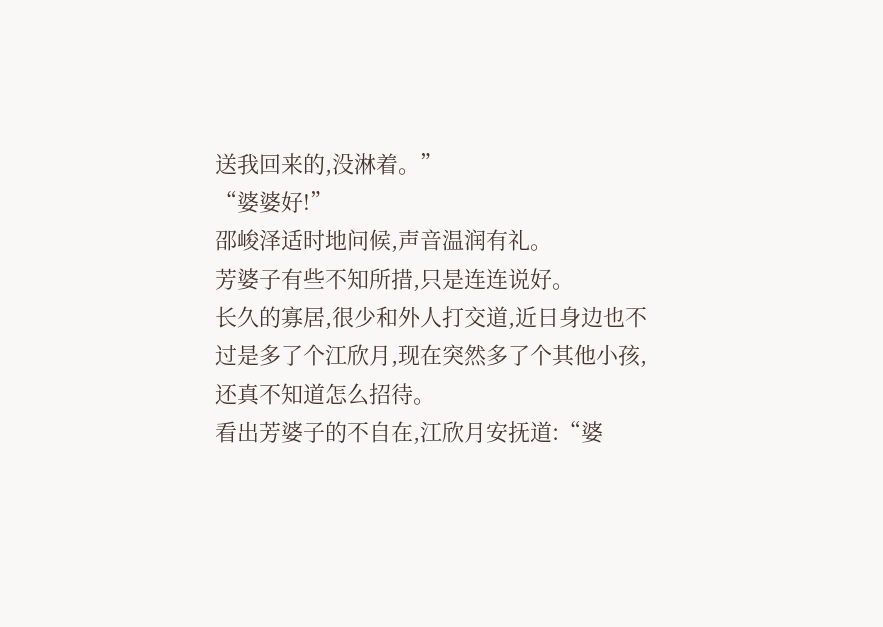送我回来的,没淋着。”
“婆婆好!”
邵峻泽适时地问候,声音温润有礼。
芳婆子有些不知所措,只是连连说好。
长久的寡居,很少和外人打交道,近日身边也不过是多了个江欣月,现在突然多了个其他小孩,还真不知道怎么招待。
看出芳婆子的不自在,江欣月安抚道:“婆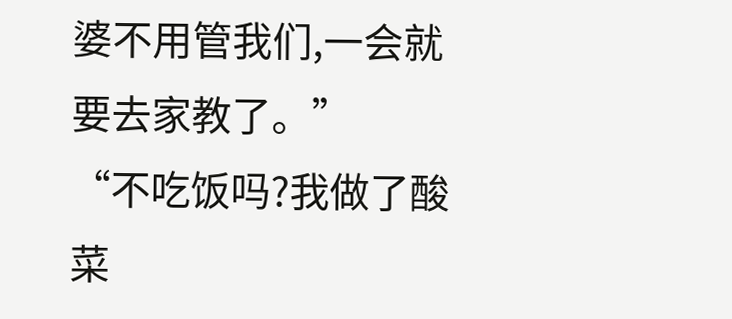婆不用管我们,一会就要去家教了。”
“不吃饭吗?我做了酸菜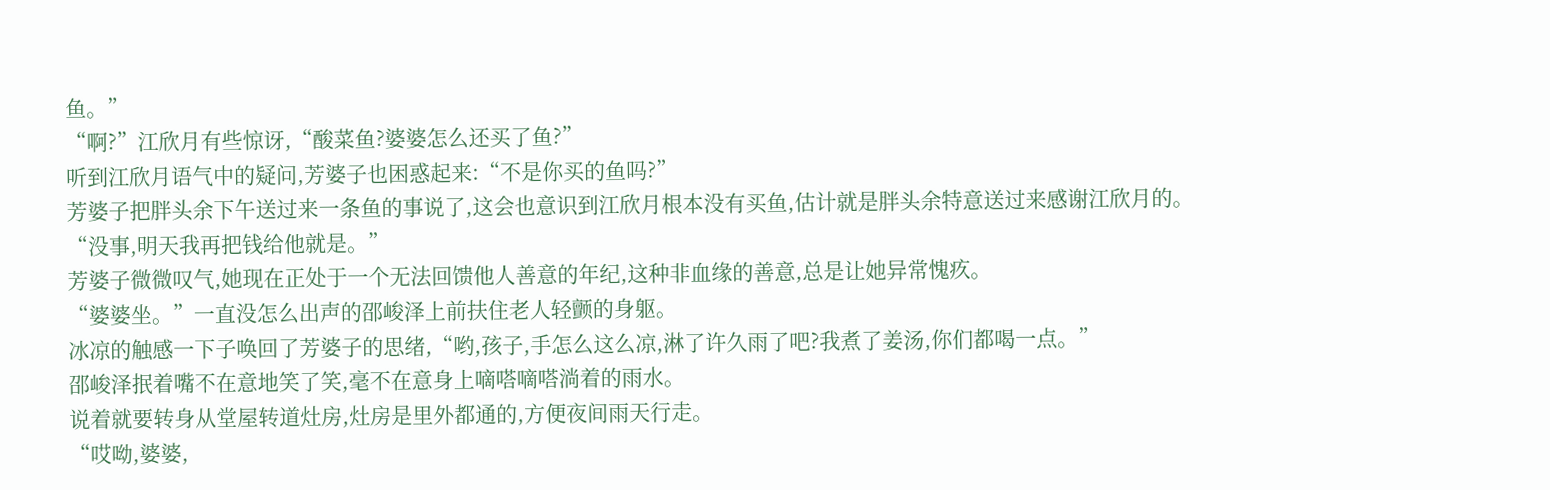鱼。”
“啊?”江欣月有些惊讶,“酸菜鱼?婆婆怎么还买了鱼?”
听到江欣月语气中的疑问,芳婆子也困惑起来:“不是你买的鱼吗?”
芳婆子把胖头余下午送过来一条鱼的事说了,这会也意识到江欣月根本没有买鱼,估计就是胖头余特意送过来感谢江欣月的。
“没事,明天我再把钱给他就是。”
芳婆子微微叹气,她现在正处于一个无法回馈他人善意的年纪,这种非血缘的善意,总是让她异常愧疚。
“婆婆坐。”一直没怎么出声的邵峻泽上前扶住老人轻颤的身躯。
冰凉的触感一下子唤回了芳婆子的思绪,“哟,孩子,手怎么这么凉,淋了许久雨了吧?我煮了姜汤,你们都喝一点。”
邵峻泽抿着嘴不在意地笑了笑,毫不在意身上嘀嗒嘀嗒淌着的雨水。
说着就要转身从堂屋转道灶房,灶房是里外都通的,方便夜间雨天行走。
“哎呦,婆婆,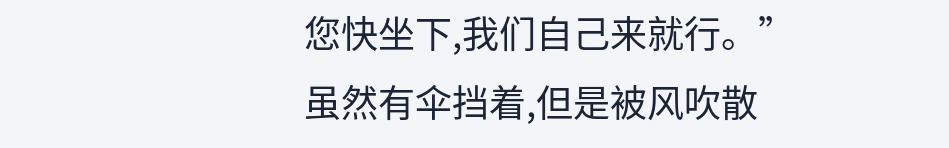您快坐下,我们自己来就行。”
虽然有伞挡着,但是被风吹散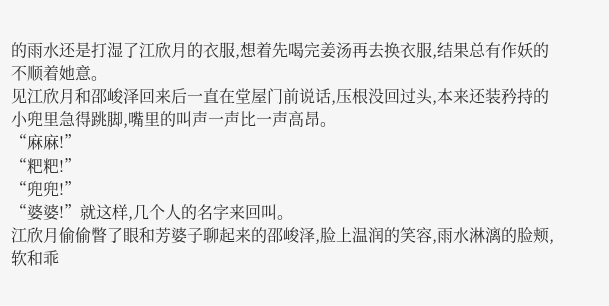的雨水还是打湿了江欣月的衣服,想着先喝完姜汤再去换衣服,结果总有作妖的不顺着她意。
见江欣月和邵峻泽回来后一直在堂屋门前说话,压根没回过头,本来还装矜持的小兜里急得跳脚,嘴里的叫声一声比一声高昂。
“麻麻!”
“粑粑!”
“兜兜!”
“婆婆!”就这样,几个人的名字来回叫。
江欣月偷偷瞥了眼和芳婆子聊起来的邵峻泽,脸上温润的笑容,雨水淋漓的脸颊,软和乖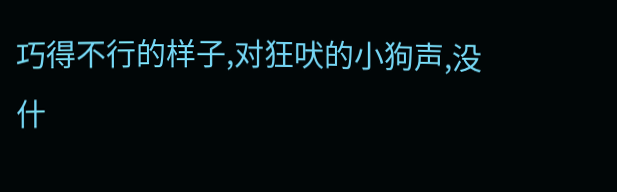巧得不行的样子,对狂吠的小狗声,没什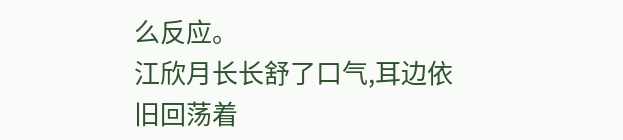么反应。
江欣月长长舒了口气,耳边依旧回荡着